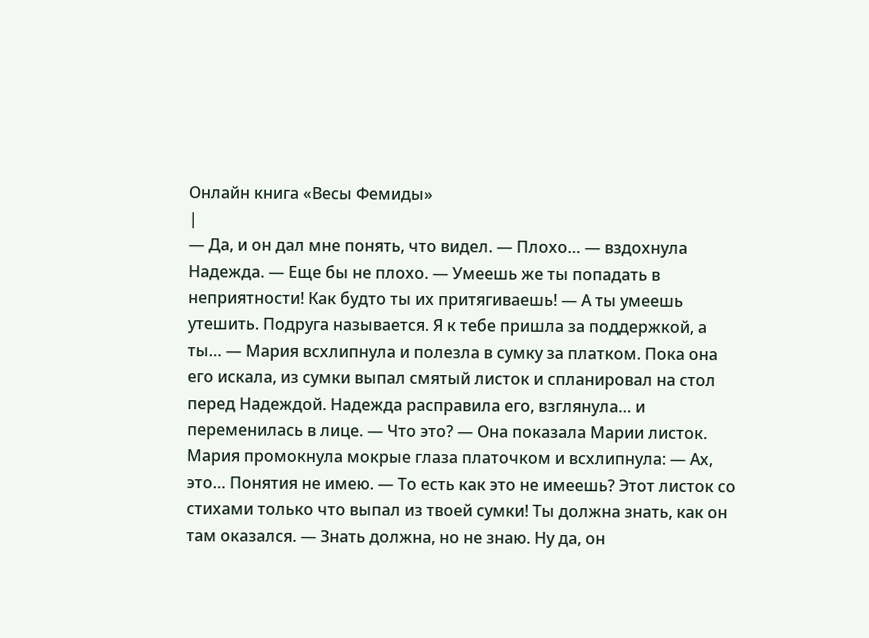Онлайн книга «Весы Фемиды»
|
— Да, и он дал мне понять, что видел. — Плохо… — вздохнула Надежда. — Еще бы не плохо. — Умеешь же ты попадать в неприятности! Как будто ты их притягиваешь! — А ты умеешь утешить. Подруга называется. Я к тебе пришла за поддержкой, а ты… — Мария всхлипнула и полезла в сумку за платком. Пока она его искала, из сумки выпал смятый листок и спланировал на стол перед Надеждой. Надежда расправила его, взглянула… и переменилась в лице. — Что это? — Она показала Марии листок. Мария промокнула мокрые глаза платочком и всхлипнула: — Ах, это… Понятия не имею. — То есть как это не имеешь? Этот листок со стихами только что выпал из твоей сумки! Ты должна знать, как он там оказался. — Знать должна, но не знаю. Ну да, он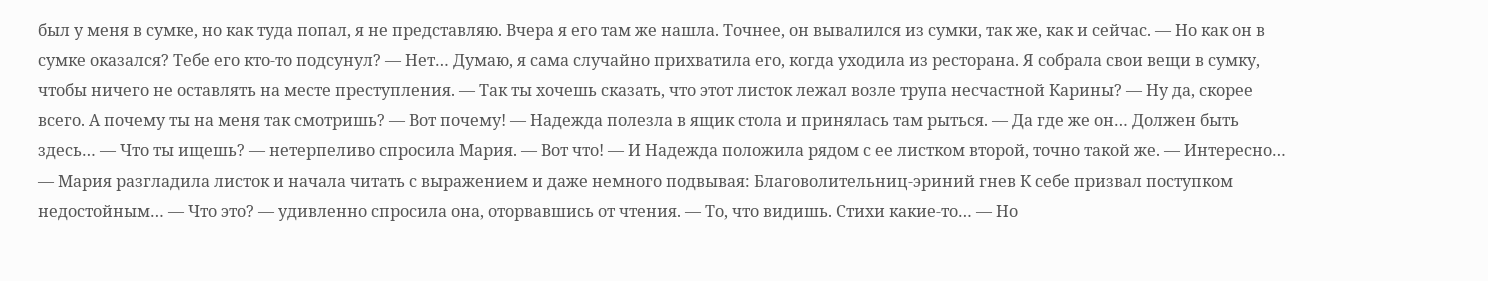был у меня в сумке, но как туда попал, я не представляю. Вчера я его там же нашла. Точнее, он вывалился из сумки, так же, как и сейчас. — Но как он в сумке оказался? Тебе его кто-то подсунул? — Нет… Думаю, я сама случайно прихватила его, когда уходила из ресторана. Я собрала свои вещи в сумку, чтобы ничего не оставлять на месте преступления. — Так ты хочешь сказать, что этот листок лежал возле трупа несчастной Карины? — Ну да, скорее всего. А почему ты на меня так смотришь? — Вот почему! — Надежда полезла в ящик стола и принялась там рыться. — Да где же он… Должен быть здесь… — Что ты ищешь? — нетерпеливо спросила Мария. — Вот что! — И Надежда положила рядом с ее листком второй, точно такой же. — Интересно… — Мария разгладила листок и начала читать с выражением и даже немного подвывая: Благоволительниц-эриний гнев К себе призвал поступком недостойным… — Что это? — удивленно спросила она, оторвавшись от чтения. — То, что видишь. Стихи какие-то… — Но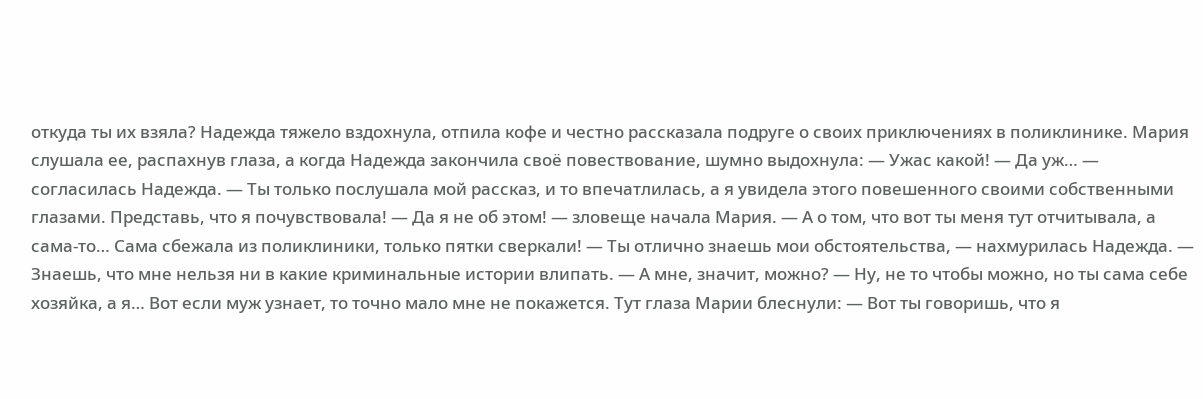откуда ты их взяла? Надежда тяжело вздохнула, отпила кофе и честно рассказала подруге о своих приключениях в поликлинике. Мария слушала ее, распахнув глаза, а когда Надежда закончила своё повествование, шумно выдохнула: — Ужас какой! — Да уж… — согласилась Надежда. — Ты только послушала мой рассказ, и то впечатлилась, а я увидела этого повешенного своими собственными глазами. Представь, что я почувствовала! — Да я не об этом! — зловеще начала Мария. — А о том, что вот ты меня тут отчитывала, а сама-то… Сама сбежала из поликлиники, только пятки сверкали! — Ты отлично знаешь мои обстоятельства, — нахмурилась Надежда. — Знаешь, что мне нельзя ни в какие криминальные истории влипать. — А мне, значит, можно? — Ну, не то чтобы можно, но ты сама себе хозяйка, а я… Вот если муж узнает, то точно мало мне не покажется. Тут глаза Марии блеснули: — Вот ты говоришь, что я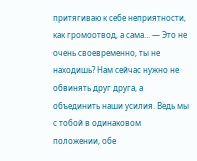притягиваю к себе неприятности, как громоотвод, а сама… — Это не очень своевременно, ты не находишь? Нам сейчас нужно не обвинять друг друга, а объединить наши усилия. Ведь мы с тобой в одинаковом положении, обе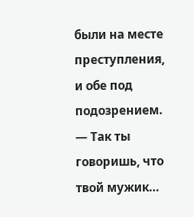были на месте преступления, и обе под подозрением. — Так ты говоришь, что твой мужик…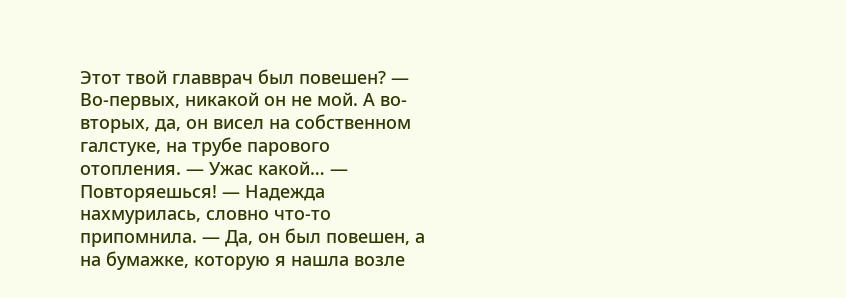Этот твой главврач был повешен? — Во-первых, никакой он не мой. А во-вторых, да, он висел на собственном галстуке, на трубе парового отопления. — Ужас какой… — Повторяешься! — Надежда нахмурилась, словно что-то припомнила. — Да, он был повешен, а на бумажке, которую я нашла возле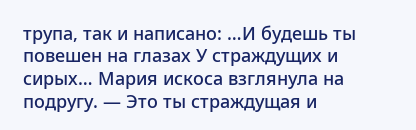трупа, так и написано: …И будешь ты повешен на глазах У страждущих и сирых… Мария искоса взглянула на подругу. — Это ты страждущая и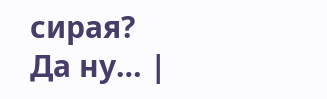сирая? Да ну… |